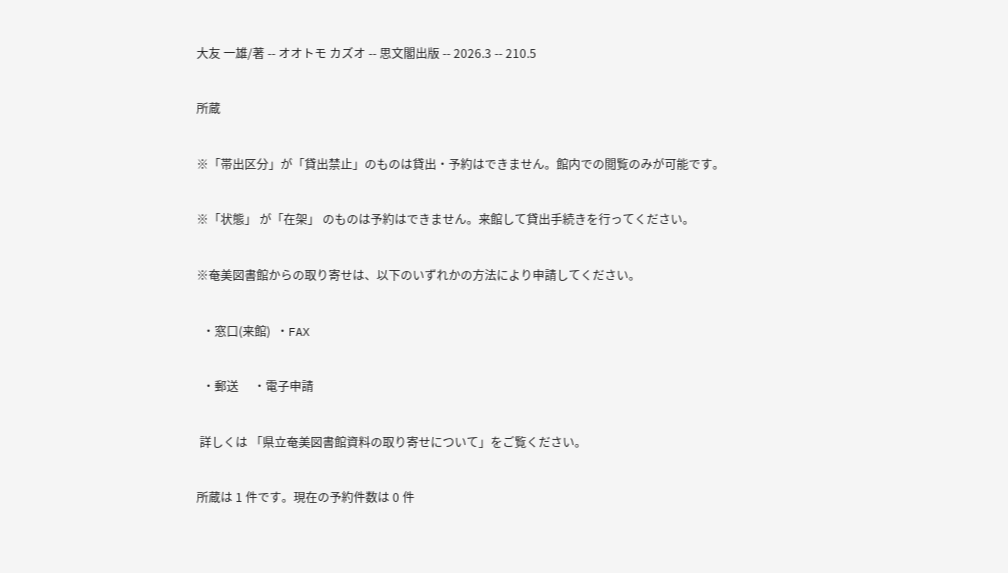大友 一雄/著 -- オオトモ カズオ -- 思文閣出版 -- 2026.3 -- 210.5

所蔵

※「帯出区分」が「貸出禁止」のものは貸出・予約はできません。館内での閲覧のみが可能です。

※「状態」 が「在架」 のものは予約はできません。来館して貸出手続きを行ってください。

※奄美図書館からの取り寄せは、以下のいずれかの方法により申請してください。

  ・窓口(来館)  ・FAX

  ・郵送     ・電子申請

 詳しくは 「県立奄美図書館資料の取り寄せについて」をご覧ください。

所蔵は 1 件です。現在の予約件数は 0 件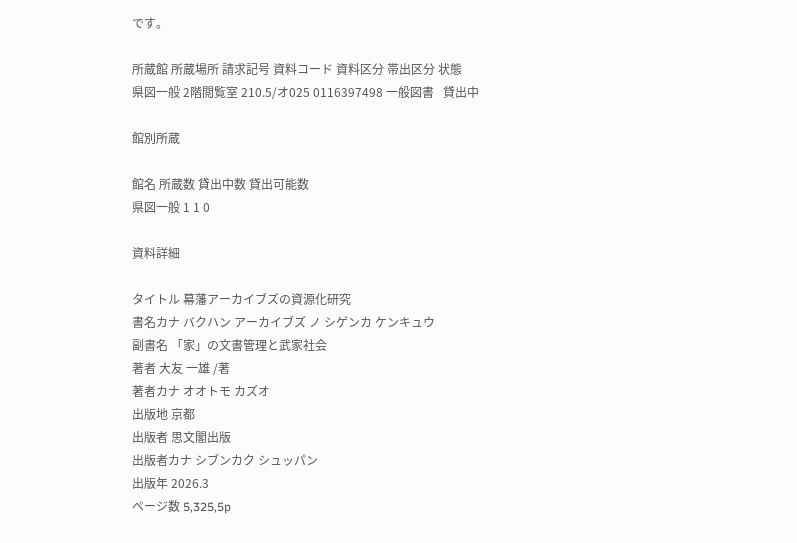です。

所蔵館 所蔵場所 請求記号 資料コード 資料区分 帯出区分 状態
県図一般 2階閲覧室 210.5/オ025 0116397498 一般図書   貸出中

館別所蔵

館名 所蔵数 貸出中数 貸出可能数
県図一般 1 1 0

資料詳細

タイトル 幕藩アーカイブズの資源化研究
書名カナ バクハン アーカイブズ ノ シゲンカ ケンキュウ
副書名 「家」の文書管理と武家社会
著者 大友 一雄 /著
著者カナ オオトモ カズオ
出版地 京都
出版者 思文閣出版
出版者カナ シブンカク シュッパン
出版年 2026.3
ページ数 5,325,5p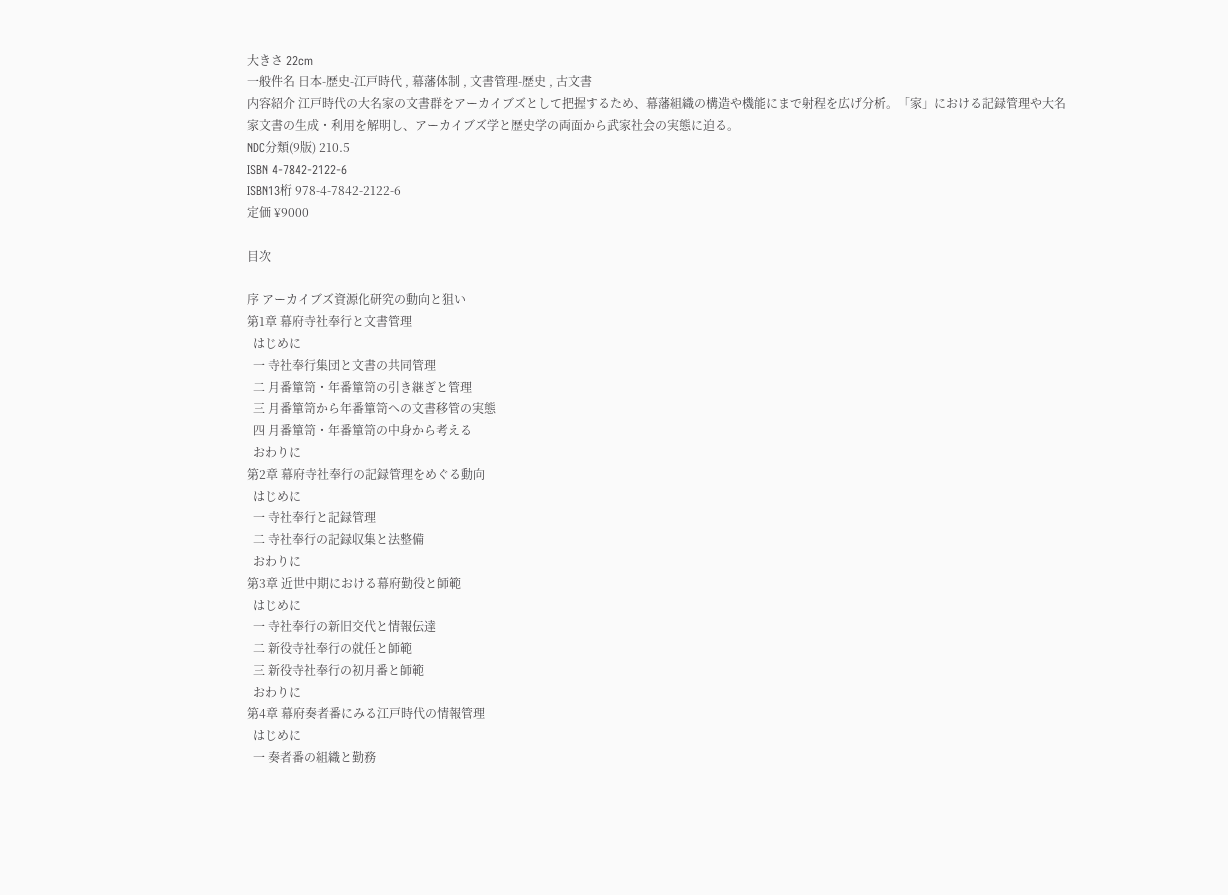大きさ 22cm
一般件名 日本-歴史-江戸時代 , 幕藩体制 , 文書管理-歴史 , 古文書
内容紹介 江戸時代の大名家の文書群をアーカイブズとして把握するため、幕藩組織の構造や機能にまで射程を広げ分析。「家」における記録管理や大名家文書の生成・利用を解明し、アーカイブズ学と歴史学の両面から武家社会の実態に迫る。
NDC分類(9版) 210.5
ISBN 4-7842-2122-6
ISBN13桁 978-4-7842-2122-6
定価 ¥9000

目次

序 アーカイブズ資源化研究の動向と狙い
第1章 幕府寺社奉行と文書管理
  はじめに
  一 寺社奉行集団と文書の共同管理
  二 月番簞笥・年番簞笥の引き継ぎと管理
  三 月番簞笥から年番簞笥への文書移管の実態
  四 月番簞笥・年番簞笥の中身から考える
  おわりに
第2章 幕府寺社奉行の記録管理をめぐる動向
  はじめに
  一 寺社奉行と記録管理
  二 寺社奉行の記録収集と法整備
  おわりに
第3章 近世中期における幕府勤役と師範
  はじめに
  一 寺社奉行の新旧交代と情報伝達
  二 新役寺社奉行の就任と師範
  三 新役寺社奉行の初月番と師範
  おわりに
第4章 幕府奏者番にみる江戸時代の情報管理
  はじめに
  一 奏者番の組織と勤務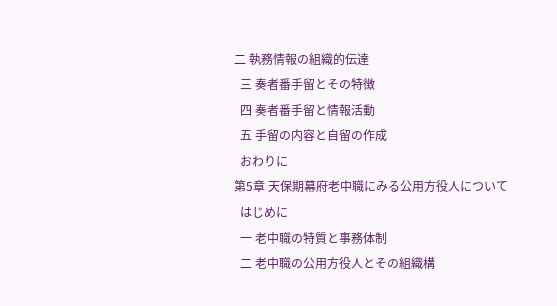二 執務情報の組織的伝達
  三 奏者番手留とその特徴
  四 奏者番手留と情報活動
  五 手留の内容と自留の作成
  おわりに
第5章 天保期幕府老中職にみる公用方役人について
  はじめに
  一 老中職の特質と事務体制
  二 老中職の公用方役人とその組織構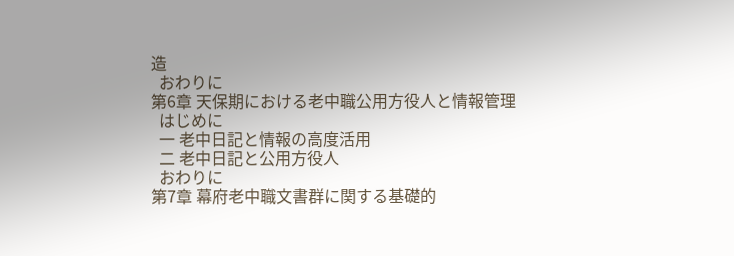造
  おわりに
第6章 天保期における老中職公用方役人と情報管理
  はじめに
  一 老中日記と情報の高度活用
  二 老中日記と公用方役人
  おわりに
第7章 幕府老中職文書群に関する基礎的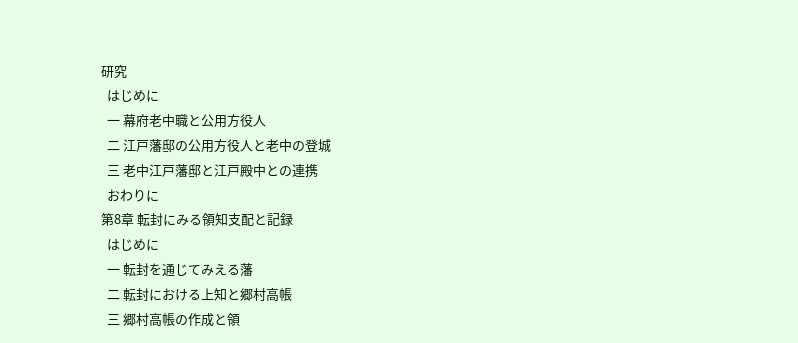研究
  はじめに
  一 幕府老中職と公用方役人
  二 江戸藩邸の公用方役人と老中の登城
  三 老中江戸藩邸と江戸殿中との連携
  おわりに
第8章 転封にみる領知支配と記録
  はじめに
  一 転封を通じてみえる藩
  二 転封における上知と郷村高帳
  三 郷村高帳の作成と領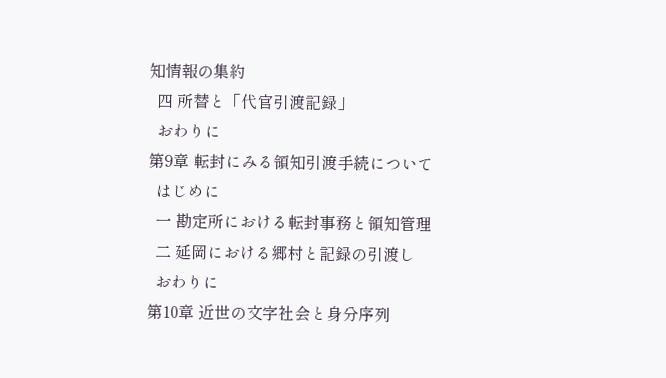知情報の集約
  四 所替と「代官引渡記録」
  おわりに
第9章 転封にみる領知引渡手続について
  はじめに
  一 勘定所における転封事務と領知管理
  二 延岡における郷村と記録の引渡し
  おわりに
第10章 近世の文字社会と身分序列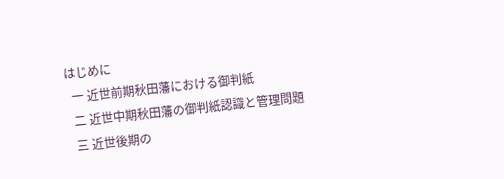はじめに
  一 近世前期秋田藩における御判紙
  二 近世中期秋田藩の御判紙認識と管理問題
  三 近世後期の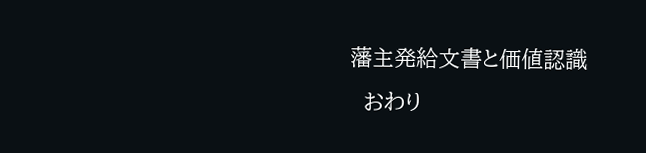藩主発給文書と価値認識
  おわり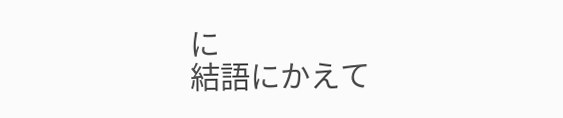に
結語にかえて